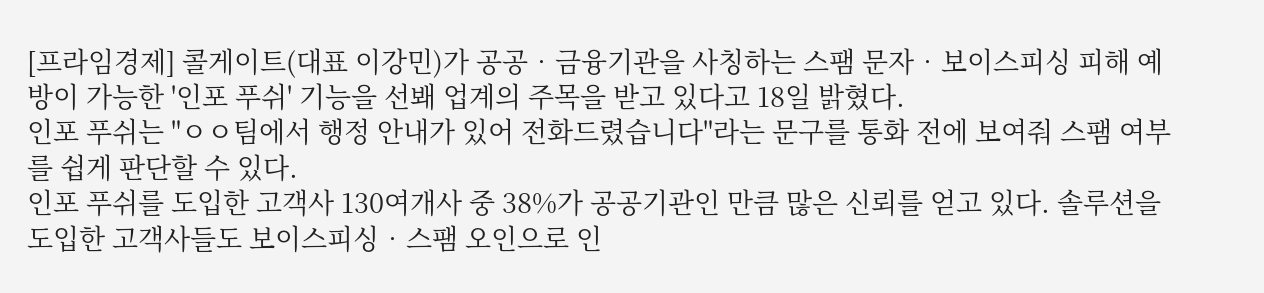[프라임경제] 콜게이트(대표 이강민)가 공공‧금융기관을 사칭하는 스팸 문자‧보이스피싱 피해 예방이 가능한 '인포 푸쉬' 기능을 선봬 업계의 주목을 받고 있다고 18일 밝혔다.
인포 푸쉬는 "ㅇㅇ팀에서 행정 안내가 있어 전화드렸습니다"라는 문구를 통화 전에 보여줘 스팸 여부를 쉽게 판단할 수 있다.
인포 푸쉬를 도입한 고객사 130여개사 중 38%가 공공기관인 만큼 많은 신뢰를 얻고 있다. 솔루션을 도입한 고객사들도 보이스피싱‧스팸 오인으로 인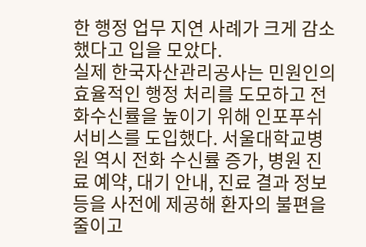한 행정 업무 지연 사례가 크게 감소했다고 입을 모았다.
실제 한국자산관리공사는 민원인의 효율적인 행정 처리를 도모하고 전화수신률을 높이기 위해 인포푸쉬 서비스를 도입했다. 서울대학교병원 역시 전화 수신률 증가, 병원 진료 예약, 대기 안내, 진료 결과 정보 등을 사전에 제공해 환자의 불편을 줄이고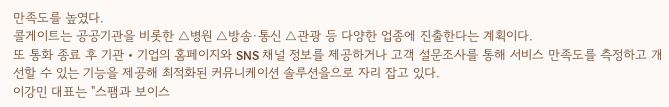만족도를 높였다.
콜게이트는 공공기관을 비롯한 △병원 △방송·통신 △관광 등 다양한 업종에 진출한다는 계획이다.
또 통화 종료 후 기관‧기업의 홈페이지와 SNS 채널 정보를 제공하거나 고객 설문조사를 통해 서비스 만족도를 측정하고 개선할 수 있는 기능을 제공해 최적화된 커뮤니케이션 솔루션을으로 자리 잡고 있다.
이강민 대표는 "스팸과 보이스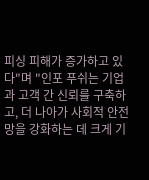피싱 피해가 증가하고 있다"며 "인포 푸쉬는 기업과 고객 간 신뢰를 구축하고, 더 나아가 사회적 안전망을 강화하는 데 크게 기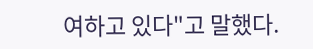여하고 있다"고 말했다.